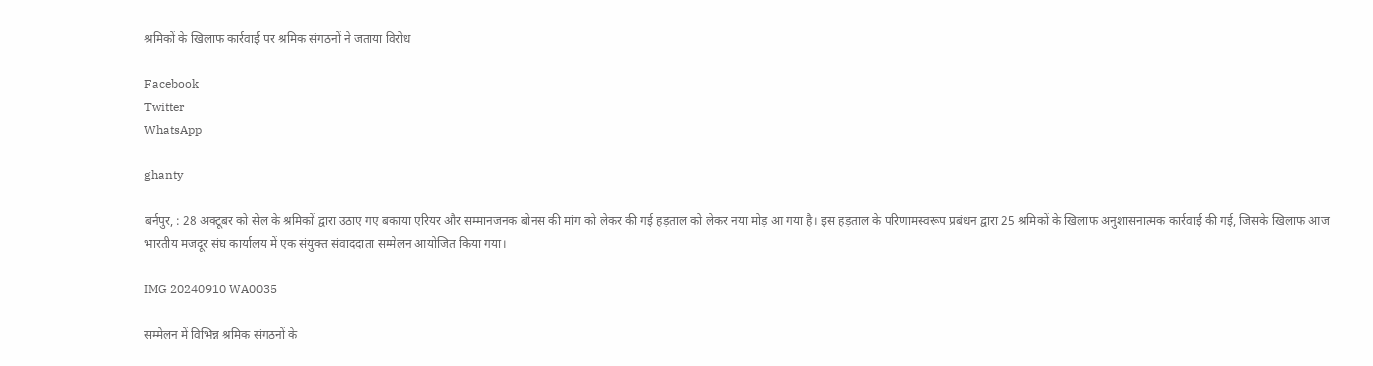श्रमिकों के खिलाफ कार्रवाई पर श्रमिक संगठनों ने जताया विरोध

Facebook
Twitter
WhatsApp

ghanty

बर्नपुर, : 28 अक्टूबर को सेल के श्रमिकों द्वारा उठाए गए बकाया एरियर और सम्मानजनक बोनस की मांग को लेकर की गई हड़ताल को लेकर नया मोड़ आ गया है। इस हड़ताल के परिणामस्वरूप प्रबंधन द्वारा 25 श्रमिकों के खिलाफ अनुशासनात्मक कार्रवाई की गई, जिसके खिलाफ आज भारतीय मजदूर संघ कार्यालय में एक संयुक्त संवाददाता सम्मेलन आयोजित किया गया।

IMG 20240910 WA0035

सम्मेलन में विभिन्न श्रमिक संगठनों के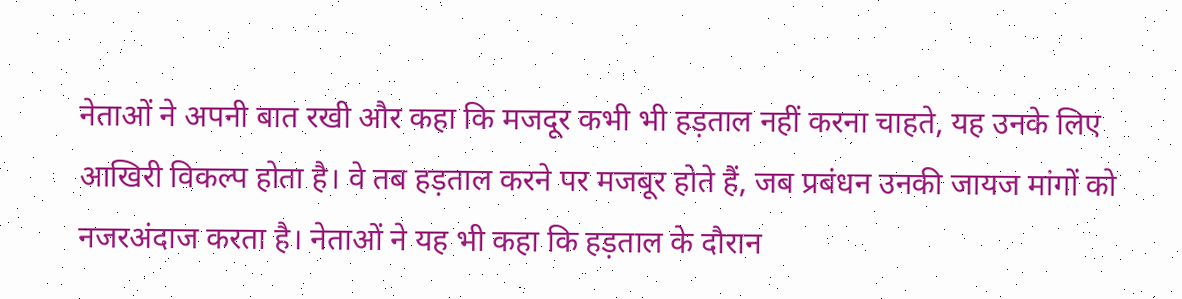नेताओं ने अपनी बात रखी और कहा कि मजदूर कभी भी हड़ताल नहीं करना चाहते, यह उनके लिए आखिरी विकल्प होता है। वे तब हड़ताल करने पर मजबूर होते हैं, जब प्रबंधन उनकी जायज मांगों को नजरअंदाज करता है। नेताओं ने यह भी कहा कि हड़ताल के दौरान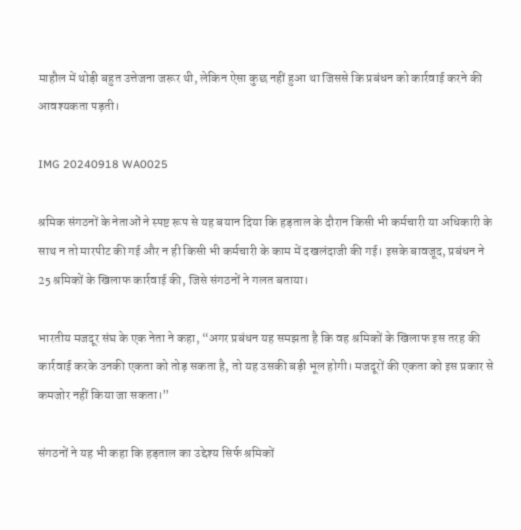माहौल में थोड़ी बहुत उत्तेजना जरूर थी, लेकिन ऐसा कुछ नहीं हुआ था जिससे कि प्रबंधन को कार्रवाई करने की आवश्यकता पड़ती।

IMG 20240918 WA0025

श्रमिक संगठनों के नेताओं ने स्पष्ट रूप से यह बयान दिया कि हड़ताल के दौरान किसी भी कर्मचारी या अधिकारी के साथ न तो मारपीट की गई और न ही किसी भी कर्मचारी के काम में दखलंदाजी की गई। इसके बावजूद, प्रबंधन ने 25 श्रमिकों के खिलाफ कार्रवाई की, जिसे संगठनों ने गलत बताया।

भारतीय मजदूर संघ के एक नेता ने कहा, “अगर प्रबंधन यह समझता है कि वह श्रमिकों के खिलाफ इस तरह की कार्रवाई करके उनकी एकता को तोड़ सकता है, तो यह उसकी बड़ी भूल होगी। मजदूरों की एकता को इस प्रकार से कमजोर नहीं किया जा सकता।”

संगठनों ने यह भी कहा कि हड़ताल का उद्देश्य सिर्फ श्रमिकों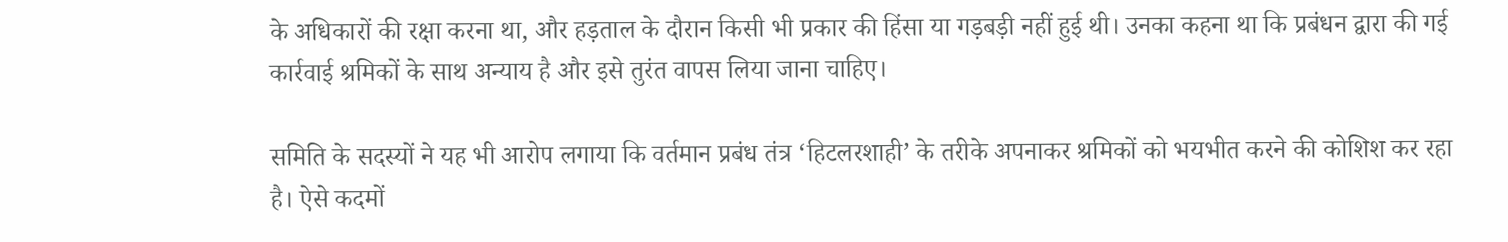के अधिकारों की रक्षा करना था, और हड़ताल के दौरान किसी भी प्रकार की हिंसा या गड़बड़ी नहीं हुई थी। उनका कहना था कि प्रबंधन द्वारा की गई कार्रवाई श्रमिकों के साथ अन्याय है और इसे तुरंत वापस लिया जाना चाहिए।

समिति के सदस्यों ने यह भी आरोप लगाया कि वर्तमान प्रबंध तंत्र ‘हिटलरशाही’ के तरीके अपनाकर श्रमिकों को भयभीत करने की कोशिश कर रहा है। ऐसे कदमों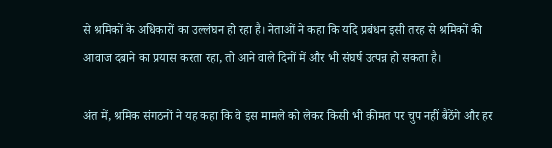से श्रमिकों के अधिकारों का उल्लंघन हो रहा है। नेताओं ने कहा कि यदि प्रबंधन इसी तरह से श्रमिकों की आवाज दबाने का प्रयास करता रहा, तो आने वाले दिनों में और भी संघर्ष उत्पन्न हो सकता है।

अंत में, श्रमिक संगठनों ने यह कहा कि वे इस मामले को लेकर किसी भी क़ीमत पर चुप नहीं बैठेंगे और हर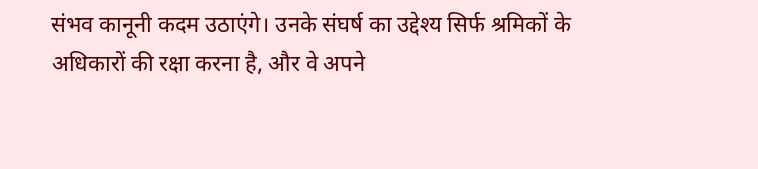संभव कानूनी कदम उठाएंगे। उनके संघर्ष का उद्देश्य सिर्फ श्रमिकों के अधिकारों की रक्षा करना है, और वे अपने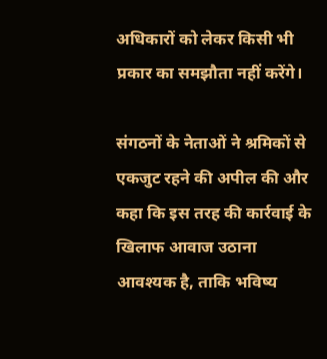अधिकारों को लेकर किसी भी प्रकार का समझौता नहीं करेंगे।

संगठनों के नेताओं ने श्रमिकों से एकजुट रहने की अपील की और कहा कि इस तरह की कार्रवाई के खिलाफ आवाज उठाना आवश्यक है, ताकि भविष्य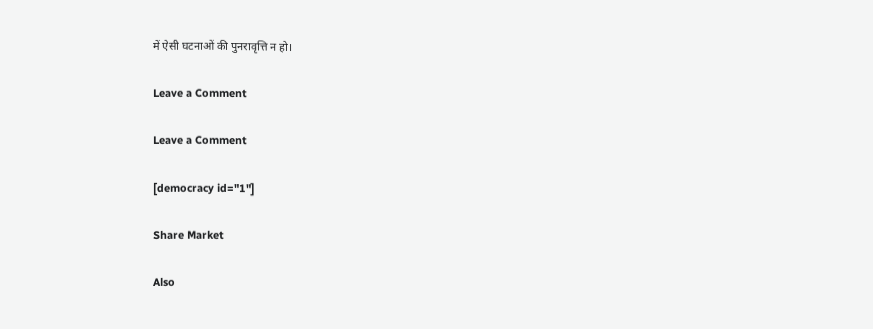में ऐसी घटनाओं की पुनरावृत्ति न हो।

Leave a Comment

Leave a Comment

[democracy id="1"]

Share Market

Also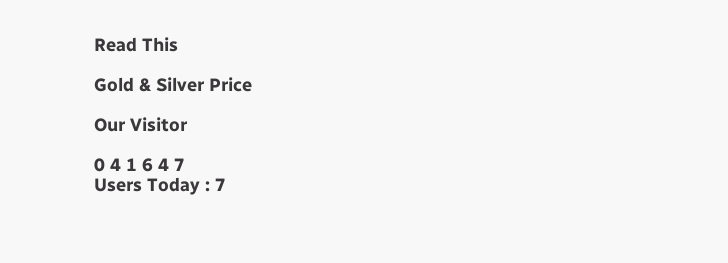Read This

Gold & Silver Price

Our Visitor

0 4 1 6 4 7
Users Today : 7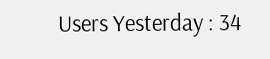Users Yesterday : 34